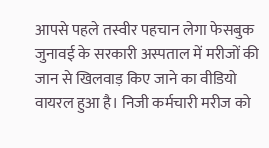आपसे पहले तस्वीर पहचान लेगा फेसबुक
जुनावई के सरकारी अस्पताल में मरीजों की जान से खिलवाड़ किए जाने का वीडियो वायरल हुआ है। निजी कर्मचारी मरीज को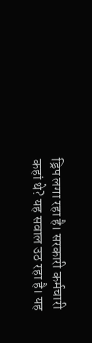ड्रिप लगा रहा है। सरकारी कर्मचारी कहां थे? यह सवाल उठ रहा है। यह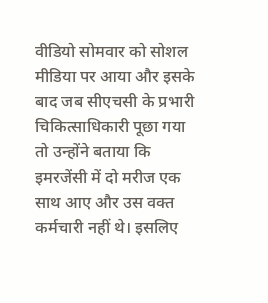वीडियो सोमवार को सोशल मीडिया पर आया और इसके बाद जब सीएचसी के प्रभारी चिकित्साधिकारी पूछा गया तो उन्होंने बताया कि इमरजेंसी में दो मरीज एक साथ आए और उस वक्त कर्मचारी नहीं थे। इसलिए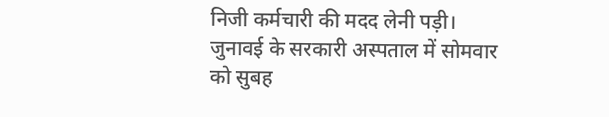निजी कर्मचारी की मदद लेनी पड़ी।
जुनावई के सरकारी अस्पताल में सोमवार को सुबह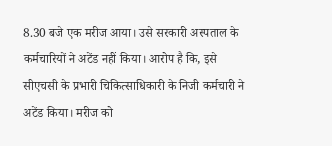8.30 बजे एक मरीज आया। उसे सरकारी अस्पताल के कर्मचारियों ने अटेंड नहीं किया। आरोप है कि, इसे सीएचसी के प्रभारी चिकित्साधिकारी के निजी कर्मचारी ने अटेंड किया। मरीज को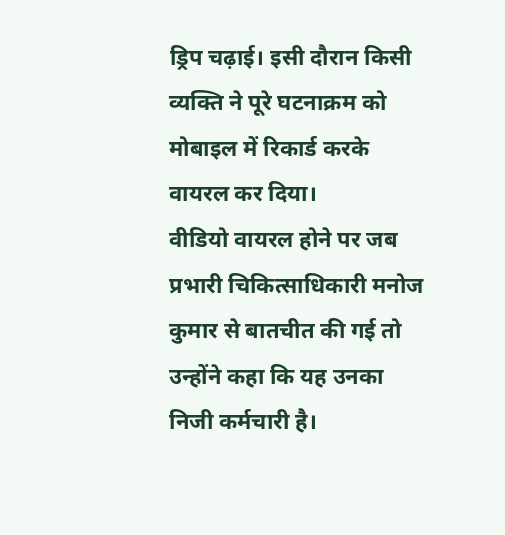ड्रिप चढ़ाई। इसी दौरान किसी व्यक्ति ने पूरे घटनाक्रम को मोबाइल में रिकार्ड करके वायरल कर दिया।
वीडियो वायरल होने पर जब प्रभारी चिकित्साधिकारी मनोज कुमार से बातचीत की गई तो उन्होंने कहा कि यह उनका निजी कर्मचारी है।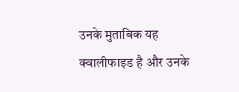उनके मुताबिक यह क्वालीफाइड है और उनके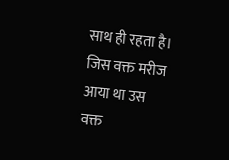साथ ही रहता है। जिस वक्त मरीज आया था उस वक्त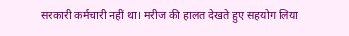सरकारी कर्मचारी नहीं था। मरीज की हालत देखते हुए सहयोग लिया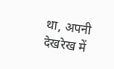था, अपनी देखरेख में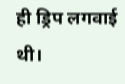ही ड्रिप लगवाई थी।